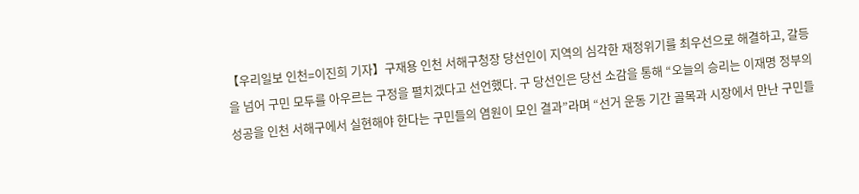【우리일보 인천=이진희 기자】구재용 인천 서해구청장 당선인이 지역의 심각한 재정위기를 최우선으로 해결하고, 갈등을 넘어 구민 모두를 아우르는 구정을 펼치겠다고 선언했다. 구 당선인은 당선 소감을 통해 “오늘의 승리는 이재명 정부의 성공을 인천 서해구에서 실현해야 한다는 구민들의 염원이 모인 결과”라며 “선거 운동 기간 골목과 시장에서 만난 구민들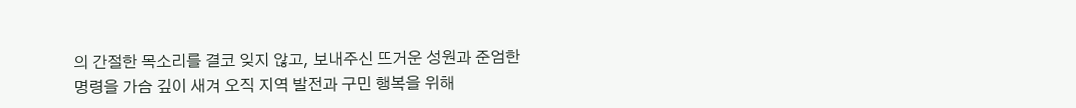의 간절한 목소리를 결코 잊지 않고, 보내주신 뜨거운 성원과 준엄한 명령을 가슴 깊이 새겨 오직 지역 발전과 구민 행복을 위해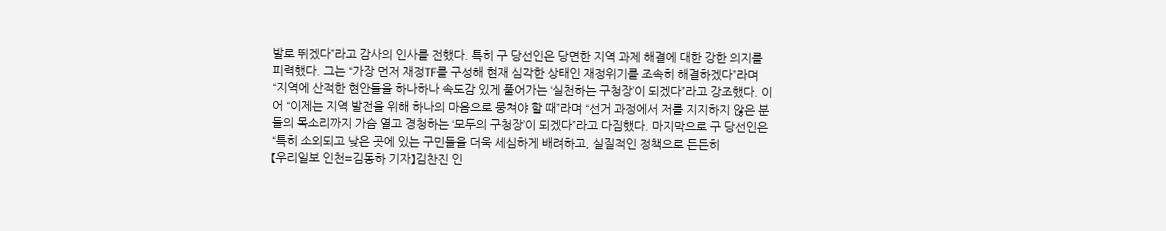발로 뛰겠다”라고 감사의 인사를 전했다. 특히 구 당선인은 당면한 지역 과제 해결에 대한 강한 의지를 피력했다. 그는 “가장 먼저 재정TF를 구성해 현재 심각한 상태인 재정위기를 조속히 해결하겠다”라며 “지역에 산적한 현안들을 하나하나 속도감 있게 풀어가는 ‘실천하는 구청장’이 되겠다”라고 강조했다. 이어 “이제는 지역 발전을 위해 하나의 마음으로 뭉쳐야 할 때”라며 “선거 과정에서 저를 지지하지 않은 분들의 목소리까지 가슴 열고 경청하는 ‘모두의 구청장’이 되겠다”라고 다짐했다. 마지막으로 구 당선인은 “특히 소외되고 낮은 곳에 있는 구민들을 더욱 세심하게 배려하고, 실질적인 정책으로 든든히
【우리일보 인천=김동하 기자】김찬진 인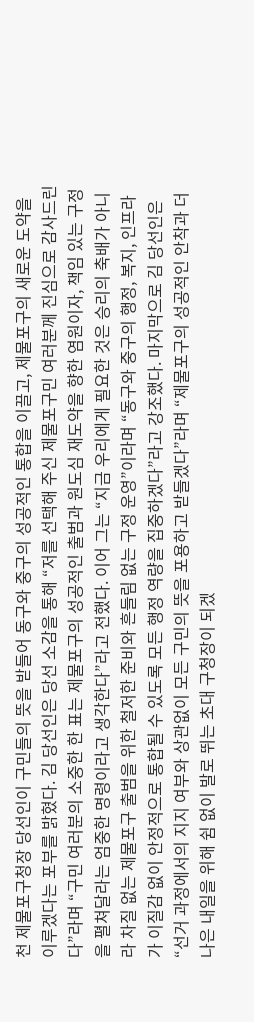천 제물포구청장 당선인이 구민들의 뜻을 받들어 동구와 중구의 성공적인 통합을 이끌고, 제물포구의 새로운 도약을 이루겠다는 포부를 밝혔다. 김 당선인은 당선 소감을 통해 “저를 선택해 주신 제물포구민 여러분께 진심으로 감사드린다”라며 “구민 여러분의 소중한 한 표는 제물포구의 성공적인 출범과 원도심 재도약을 향한 염원이자, 책임 있는 구정을 펼쳐달라는 엄중한 명령이라고 생각한다”라고 전했다. 이어 그는 “지금 우리에게 필요한 것은 승리의 축배가 아니라 차질 없는 제물포구 출범을 위한 철저한 준비와 흔들림 없는 구정 운영”이라며 “동구와 중구의 행정, 복지, 인프라가 이질감 없이 안정적으로 통합될 수 있도록 모든 행정 역량을 집중하겠다”라고 강조했다. 마지막으로 김 당선인은 “선거 과정에서의 지지 여부와 상관없이 모든 구민의 뜻을 포용하고 받들겠다”라며 “제물포구의 성공적인 안착과 더 나은 내일을 위해 쉼 없이 발로 뛰는 초대 구청장이 되겠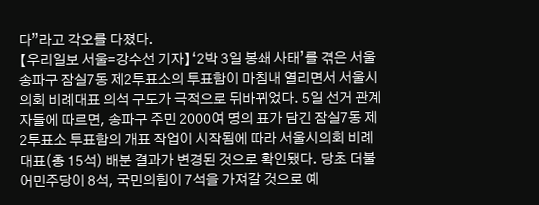다”라고 각오를 다졌다.
【우리일보 서울=강수선 기자】‘2박 3일 봉쇄 사태’를 겪은 서울 송파구 잠실7동 제2투표소의 투표함이 마침내 열리면서 서울시의회 비례대표 의석 구도가 극적으로 뒤바뀌었다. 5일 선거 관계자들에 따르면, 송파구 주민 2000여 명의 표가 담긴 잠실7동 제2투표소 투표함의 개표 작업이 시작됨에 따라 서울시의회 비례대표(총 15석) 배분 결과가 변경된 것으로 확인됐다. 당초 더불어민주당이 8석, 국민의힘이 7석을 가져갈 것으로 예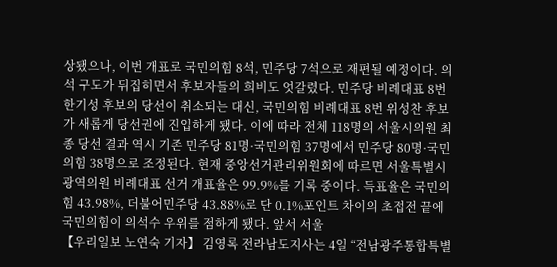상됐으나, 이번 개표로 국민의힘 8석, 민주당 7석으로 재편될 예정이다. 의석 구도가 뒤집히면서 후보자들의 희비도 엇갈렸다. 민주당 비례대표 8번 한기성 후보의 당선이 취소되는 대신, 국민의힘 비례대표 8번 위성찬 후보가 새롭게 당선권에 진입하게 됐다. 이에 따라 전체 118명의 서울시의원 최종 당선 결과 역시 기존 민주당 81명·국민의힘 37명에서 민주당 80명·국민의힘 38명으로 조정된다. 현재 중앙선거관리위원회에 따르면 서울특별시 광역의원 비례대표 선거 개표율은 99.9%를 기록 중이다. 득표율은 국민의힘 43.98%, 더불어민주당 43.88%로 단 0.1%포인트 차이의 초접전 끝에 국민의힘이 의석수 우위를 점하게 됐다. 앞서 서울
【우리일보 노연숙 기자】 김영록 전라남도지사는 4일 “전남광주통합특별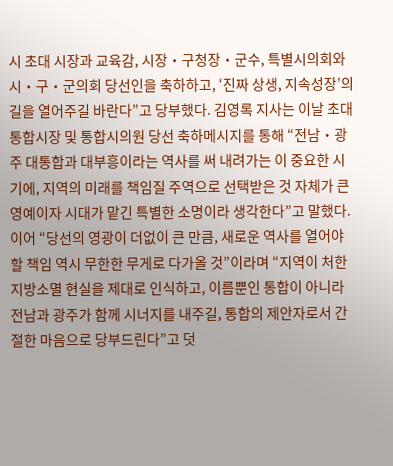시 초대 시장과 교육감, 시장・구청장・군수, 특별시의회와 시・구・군의회 당선인을 축하하고, ‘진짜 상생, 지속성장’의 길을 열어주길 바란다”고 당부했다. 김영록 지사는 이날 초대 통합시장 및 통합시의원 당선 축하메시지를 통해 “전남・광주 대통합과 대부흥이라는 역사를 써 내려가는 이 중요한 시기에, 지역의 미래를 책임질 주역으로 선택받은 것 자체가 큰 영예이자 시대가 맡긴 특별한 소명이라 생각한다”고 말했다. 이어 “당선의 영광이 더없이 큰 만큼, 새로운 역사를 열어야 할 책임 역시 무한한 무게로 다가올 것”이라며 “지역이 처한 지방소멸 현실을 제대로 인식하고, 이름뿐인 통합이 아니라 전남과 광주가 함께 시너지를 내주길, 통합의 제안자로서 간절한 마음으로 당부드린다”고 덧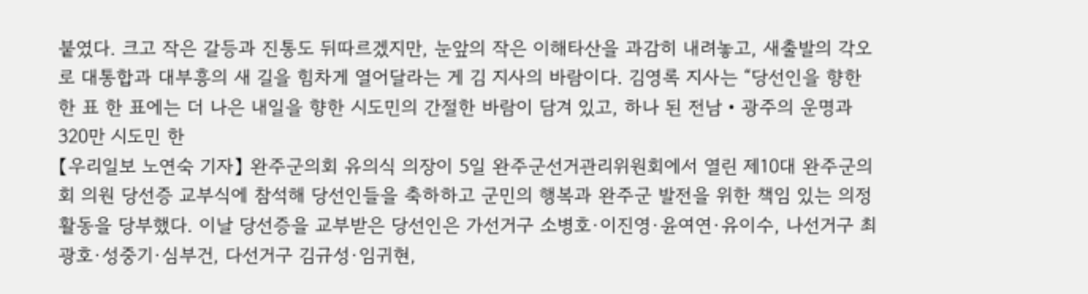붙였다. 크고 작은 갈등과 진통도 뒤따르겠지만, 눈앞의 작은 이해타산을 과감히 내려놓고, 새출발의 각오로 대통합과 대부흥의 새 길을 힘차게 열어달라는 게 김 지사의 바람이다. 김영록 지사는 “당선인을 향한 한 표 한 표에는 더 나은 내일을 향한 시도민의 간절한 바람이 담겨 있고, 하나 된 전남・광주의 운명과 320만 시도민 한
【우리일보 노연숙 기자】 완주군의회 유의식 의장이 5일 완주군선거관리위원회에서 열린 제10대 완주군의회 의원 당선증 교부식에 참석해 당선인들을 축하하고 군민의 행복과 완주군 발전을 위한 책임 있는 의정활동을 당부했다. 이날 당선증을 교부받은 당선인은 가선거구 소병호·이진영·윤여연·유이수, 나선거구 최광호·성중기·심부건, 다선거구 김규성·임귀현,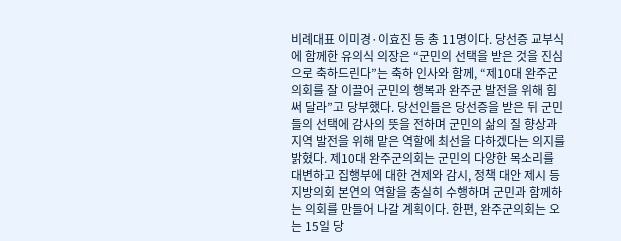비례대표 이미경·이효진 등 총 11명이다. 당선증 교부식에 함께한 유의식 의장은 “군민의 선택을 받은 것을 진심으로 축하드린다”는 축하 인사와 함께, “제10대 완주군의회를 잘 이끌어 군민의 행복과 완주군 발전을 위해 힘써 달라”고 당부했다. 당선인들은 당선증을 받은 뒤 군민들의 선택에 감사의 뜻을 전하며 군민의 삶의 질 향상과 지역 발전을 위해 맡은 역할에 최선을 다하겠다는 의지를 밝혔다. 제10대 완주군의회는 군민의 다양한 목소리를 대변하고 집행부에 대한 견제와 감시, 정책 대안 제시 등 지방의회 본연의 역할을 충실히 수행하며 군민과 함께하는 의회를 만들어 나갈 계획이다. 한편, 완주군의회는 오는 15일 당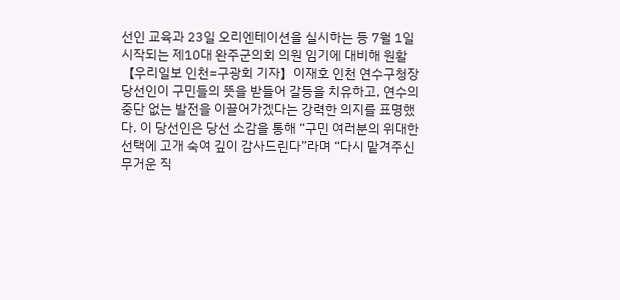선인 교육과 23일 오리엔테이션을 실시하는 등 7월 1일 시작되는 제10대 완주군의회 의원 임기에 대비해 원활
【우리일보 인천=구광회 기자】이재호 인천 연수구청장 당선인이 구민들의 뜻을 받들어 갈등을 치유하고, 연수의 중단 없는 발전을 이끌어가겠다는 강력한 의지를 표명했다. 이 당선인은 당선 소감을 통해 “구민 여러분의 위대한 선택에 고개 숙여 깊이 감사드린다”라며 “다시 맡겨주신 무거운 직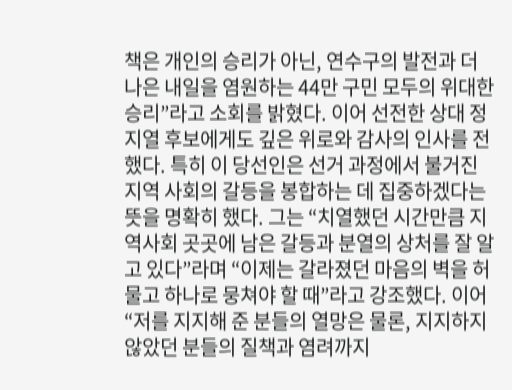책은 개인의 승리가 아닌, 연수구의 발전과 더 나은 내일을 염원하는 44만 구민 모두의 위대한 승리”라고 소회를 밝혔다. 이어 선전한 상대 정지열 후보에게도 깊은 위로와 감사의 인사를 전했다. 특히 이 당선인은 선거 과정에서 불거진 지역 사회의 갈등을 봉합하는 데 집중하겠다는 뜻을 명확히 했다. 그는 “치열했던 시간만큼 지역사회 곳곳에 남은 갈등과 분열의 상처를 잘 알고 있다”라며 “이제는 갈라졌던 마음의 벽을 허물고 하나로 뭉쳐야 할 때”라고 강조했다. 이어 “저를 지지해 준 분들의 열망은 물론, 지지하지 않았던 분들의 질책과 염려까지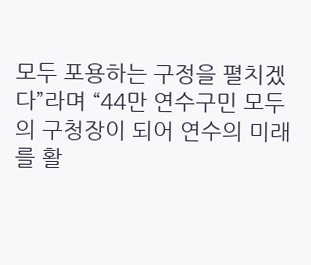모두 포용하는 구정을 펼치겠다”라며 “44만 연수구민 모두의 구청장이 되어 연수의 미래를 활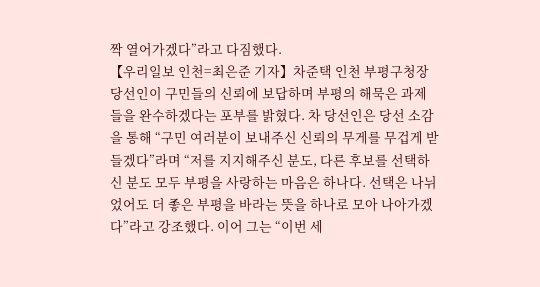짝 열어가겠다”라고 다짐했다.
【우리일보 인천=최은준 기자】차준택 인천 부평구청장 당선인이 구민들의 신뢰에 보답하며 부평의 해묵은 과제들을 완수하겠다는 포부를 밝혔다. 차 당선인은 당선 소감을 통해 “구민 여러분이 보내주신 신뢰의 무게를 무겁게 받들겠다”라며 “저를 지지해주신 분도, 다른 후보를 선택하신 분도 모두 부평을 사랑하는 마음은 하나다. 선택은 나뉘었어도 더 좋은 부평을 바라는 뜻을 하나로 모아 나아가겠다”라고 강조했다. 이어 그는 “이번 세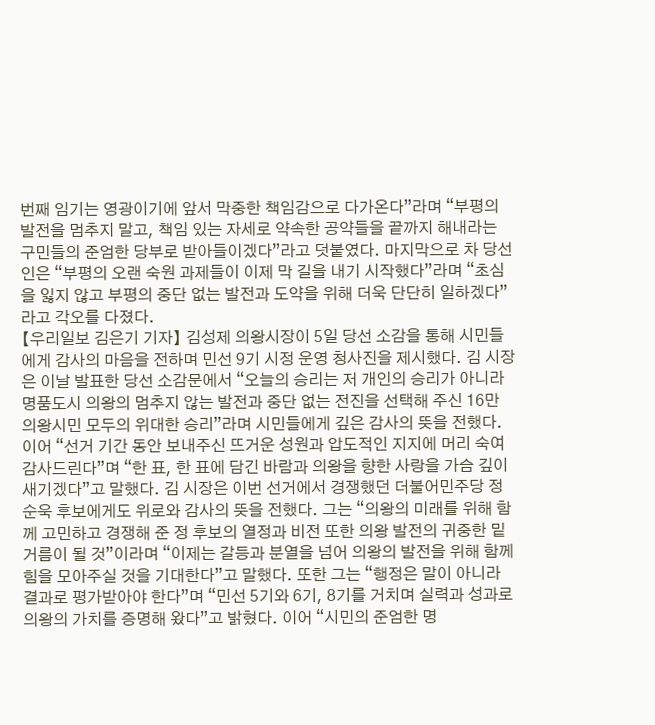번째 임기는 영광이기에 앞서 막중한 책임감으로 다가온다”라며 “부평의 발전을 멈추지 말고, 책임 있는 자세로 약속한 공약들을 끝까지 해내라는 구민들의 준엄한 당부로 받아들이겠다”라고 덧붙였다. 마지막으로 차 당선인은 “부평의 오랜 숙원 과제들이 이제 막 길을 내기 시작했다”라며 “초심을 잃지 않고 부평의 중단 없는 발전과 도약을 위해 더욱 단단히 일하겠다”라고 각오를 다졌다.
【우리일보 김은기 기자】 김성제 의왕시장이 5일 당선 소감을 통해 시민들에게 감사의 마음을 전하며 민선 9기 시정 운영 청사진을 제시했다. 김 시장은 이날 발표한 당선 소감문에서 “오늘의 승리는 저 개인의 승리가 아니라 명품도시 의왕의 멈추지 않는 발전과 중단 없는 전진을 선택해 주신 16만 의왕시민 모두의 위대한 승리”라며 시민들에게 깊은 감사의 뜻을 전했다. 이어 “선거 기간 동안 보내주신 뜨거운 성원과 압도적인 지지에 머리 숙여 감사드린다”며 “한 표, 한 표에 담긴 바람과 의왕을 향한 사랑을 가슴 깊이 새기겠다”고 말했다. 김 시장은 이번 선거에서 경쟁했던 더불어민주당 정순욱 후보에게도 위로와 감사의 뜻을 전했다. 그는 “의왕의 미래를 위해 함께 고민하고 경쟁해 준 정 후보의 열정과 비전 또한 의왕 발전의 귀중한 밑거름이 될 것”이라며 “이제는 갈등과 분열을 넘어 의왕의 발전을 위해 함께 힘을 모아주실 것을 기대한다”고 말했다. 또한 그는 “행정은 말이 아니라 결과로 평가받아야 한다”며 “민선 5기와 6기, 8기를 거치며 실력과 성과로 의왕의 가치를 증명해 왔다”고 밝혔다. 이어 “시민의 준엄한 명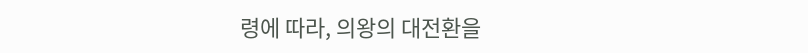령에 따라, 의왕의 대전환을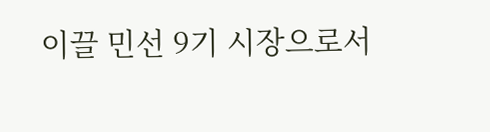이끌 민선 9기 시장으로서